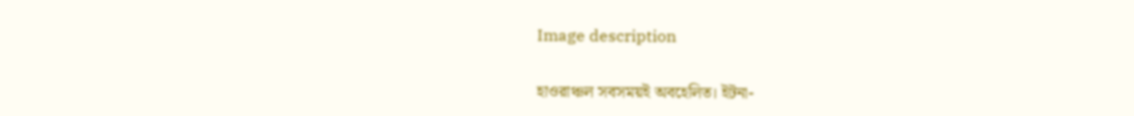Image description

হাওরাঞ্চল সবসময়ই অবহেলিত। ইটনা-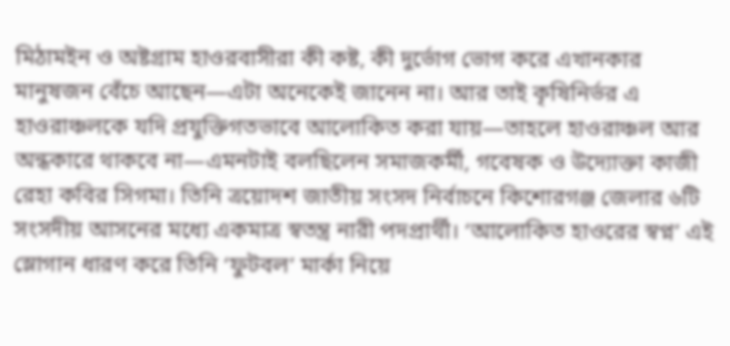মিঠামইন ও অষ্টগ্রাম হাওরবাসীরা কী কষ্ট, কী দুর্ভোগ ভোগ করে এখানকার মানুষজন বেঁচে আছেন—এটা অনেকেই জানেন না। আর তাই কৃষিনির্ভর এ হাওরাঞ্চলকে যদি প্রযুক্তিগতভাবে আলোকিত করা যায়—তাহলে হাওরাঞ্চল আর অন্ধকারে থাকবে না—এমনটাই বলছিলেন সমাজকর্মী, গবেষক ও উদ্যোক্তা কাজী রেহা কবির সিগমা। তিনি ত্রয়োদশ জাতীয় সংসদ নির্বাচনে কিশোরগঞ্জ জেলার ৬টি সংসদীয় আসনের মধ্যে একমাত্র স্বতন্ত্র নারী পদপ্রার্থী। ‘আলোকিত হাওরের স্বপ্ন’ এই স্লোগান ধারণ করে তিনি ‘ফুটবল’ মার্কা নিয়ে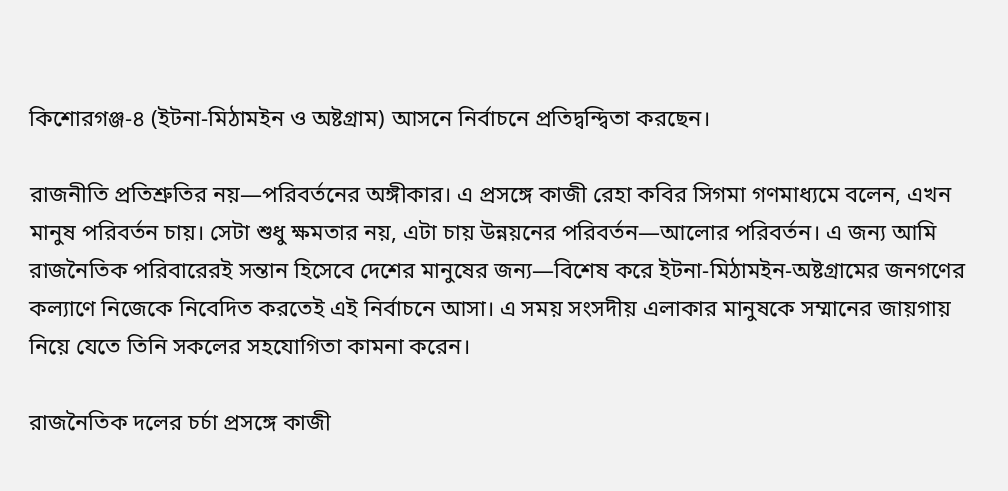কিশোরগঞ্জ-৪ (ইটনা-মিঠামইন ও অষ্টগ্রাম) আসনে নির্বাচনে প্রতিদ্বন্দ্বিতা করছেন।

রাজনীতি প্রতিশ্রুতির নয়—পরিবর্তনের অঙ্গীকার। এ প্রসঙ্গে কাজী রেহা কবির সিগমা গণমাধ্যমে বলেন, এখন মানুষ পরিবর্তন চায়। সেটা শুধু ক্ষমতার নয়, এটা চায় উন্নয়নের পরিবর্তন—আলোর পরিবর্তন। এ জন্য আমি রাজনৈতিক পরিবারেরই সন্তান হিসেবে দেশের মানুষের জন্য—বিশেষ করে ইটনা-মিঠামইন-অষ্টগ্রামের জনগণের কল্যাণে নিজেকে নিবেদিত করতেই এই নির্বাচনে আসা। এ সময় সংসদীয় এলাকার মানুষকে সম্মানের জায়গায় নিয়ে যেতে তিনি সকলের সহযোগিতা কামনা করেন।

রাজনৈতিক দলের চর্চা প্রসঙ্গে কাজী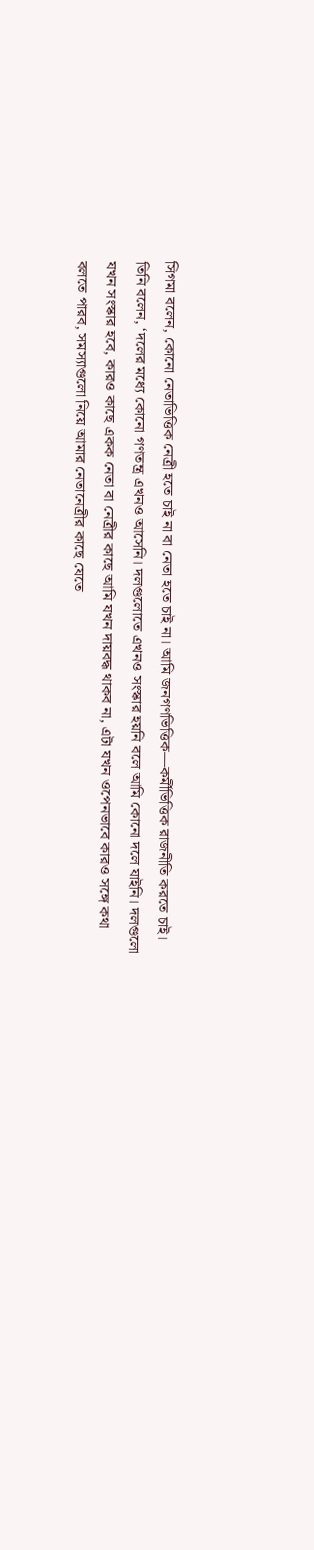সিগমা বলেন, কোনো নেতাভিত্তিক নেত্রী হতে চাই না বা নেতা হতে চাই না। আমি জনগণভিত্তিক—কর্মীভিত্তিক রাজনীতি করতে চাই। তিনি বলেন, ‘দলের মধ্যে কোনো গণতন্ত্র এখনও আসেনি। দলগুলোতে এখনও সংস্কার হয়নি বলে আমি কোনো দলে যাইনি। দলগুলো যখন সংস্কার হবে, কারও কাছে একক নেতা বা নেত্রীর কাছে আমি যখন দায়বদ্ধ থাকব না, এটা যখন ওপেনভাবে কারও সঙ্গে কথা বলতে পারব, সমস্যাগুলো নিয়ে আমার নেতানেত্রীর কাছে যেতে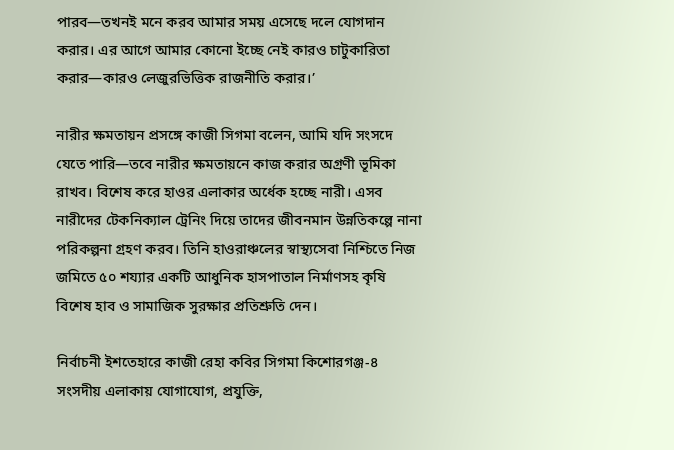পারব—তখনই মনে করব আমার সময় এসেছে দলে যোগদান করার। এর আগে আমার কোনো ইচ্ছে নেই কারও চাটুকারিতা করার—কারও লেজুরভিত্তিক রাজনীতি করার।’

নারীর ক্ষমতায়ন প্রসঙ্গে কাজী সিগমা বলেন, আমি যদি সংসদে যেতে পারি—তবে নারীর ক্ষমতায়নে কাজ করার অগ্রণী ভূমিকা রাখব। বিশেষ করে হাওর এলাকার অর্ধেক হচ্ছে নারী। এসব নারীদের টেকনিক্যাল ট্রেনিং দিয়ে তাদের জীবনমান উন্নতিকল্পে নানা পরিকল্পনা গ্রহণ করব। তিনি হাওরাঞ্চলের স্বাস্থ্যসেবা নিশ্চিতে নিজ জমিতে ৫০ শয্যার একটি আধুনিক হাসপাতাল নির্মাণসহ কৃষি বিশেষ হাব ও সামাজিক সুরক্ষার প্রতিশ্রুতি দেন।

নির্বাচনী ইশতেহারে কাজী রেহা কবির সিগমা কিশোরগঞ্জ-৪ সংসদীয় এলাকায় যোগাযোগ, প্রযুক্তি,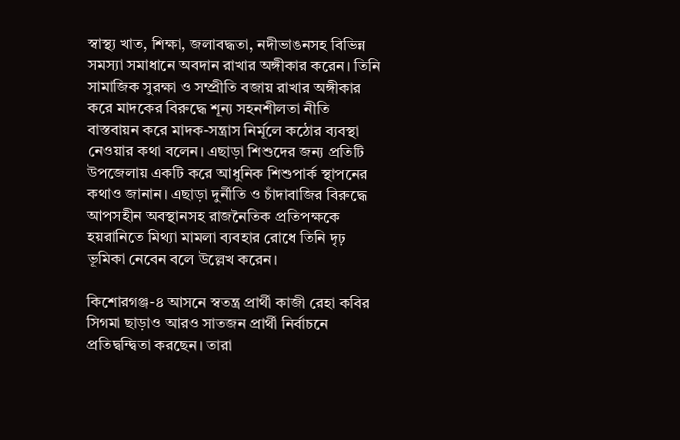স্বাস্থ্য খাত, শিক্ষা, জলাবদ্ধতা, নদীভাঙনসহ বিভিন্ন সমস্যা সমাধানে অবদান রাখার অঙ্গীকার করেন। তিনি সামাজিক সুরক্ষা ও সম্প্রীতি বজায় রাখার অঙ্গীকার করে মাদকের বিরুদ্ধে শূন্য সহনশীলতা নীতি বাস্তবায়ন করে মাদক-সন্ত্রাস নির্মূলে কঠোর ব্যবস্থা নেওয়ার কথা বলেন। এছাড়া শিশুদের জন্য প্রতিটি উপজেলায় একটি করে আধুনিক শিশুপার্ক স্থাপনের কথাও জানান। এছাড়া দুর্নীতি ও চাঁদাবাজির বিরুদ্ধে আপসহীন অবস্থানসহ রাজনৈতিক প্রতিপক্ষকে হয়রানিতে মিথ্যা মামলা ব্যবহার রোধে তিনি দৃঢ় ভূমিকা নেবেন বলে উল্লেখ করেন।

কিশোরগঞ্জ-৪ আসনে স্বতন্ত্র প্রার্থী কাজী রেহা কবির সিগমা ছাড়াও আরও সাতজন প্রার্থী নির্বাচনে প্রতিদ্বন্দ্বিতা করছেন। তারা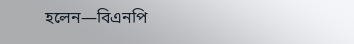হলেন—বিএনপি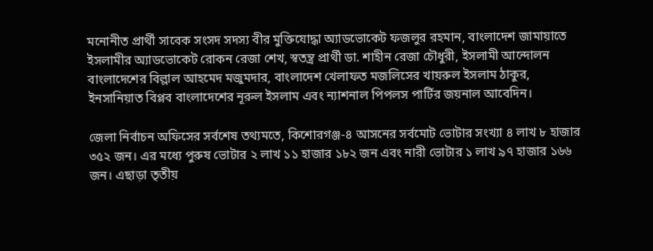মনোনীত প্রার্থী সাবেক সংসদ সদস্য বীর মুক্তিযোদ্ধা অ্যাডভোকেট ফজলুর রহমান, বাংলাদেশ জামায়াতে ইসলামীর অ্যাডভোকেট রোকন রেজা শেখ, স্বতন্ত্র প্রার্থী ডা. শাহীন রেজা চৌধুরী, ইসলামী আন্দোলন বাংলাদেশের বিল্লাল আহমেদ মজুমদার, বাংলাদেশ খেলাফত মজলিসের খায়রুল ইসলাম ঠাকুর, ইনসানিয়াত বিপ্লব বাংলাদেশের নূরুল ইসলাম এবং ন্যাশনাল পিপলস পার্টির জয়নাল আবেদিন।

জেলা নির্বাচন অফিসের সর্বশেষ তথ্যমতে, কিশোরগঞ্জ-৪ আসনের সর্বমোট ভোটার সংখ্যা ৪ লাখ ৮ হাজার ৩৫২ জন। এর মধ্যে পুরুষ ভোটার ২ লাখ ১১ হাজার ১৮২ জন এবং নারী ভোটার ১ লাখ ৯৭ হাজার ১৬৬ জন। এছাড়া তৃতীয়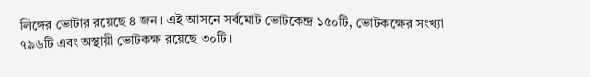লিঙ্গের ভোটার রয়েছে ৪ জন। এই আসনে সর্বমোট ভোটকেন্দ্র ১৫০টি, ভোটকক্ষের সংখ্যা ৭৯৬টি এবং অস্থায়ী ভোটকক্ষ রয়েছে ৩০টি।